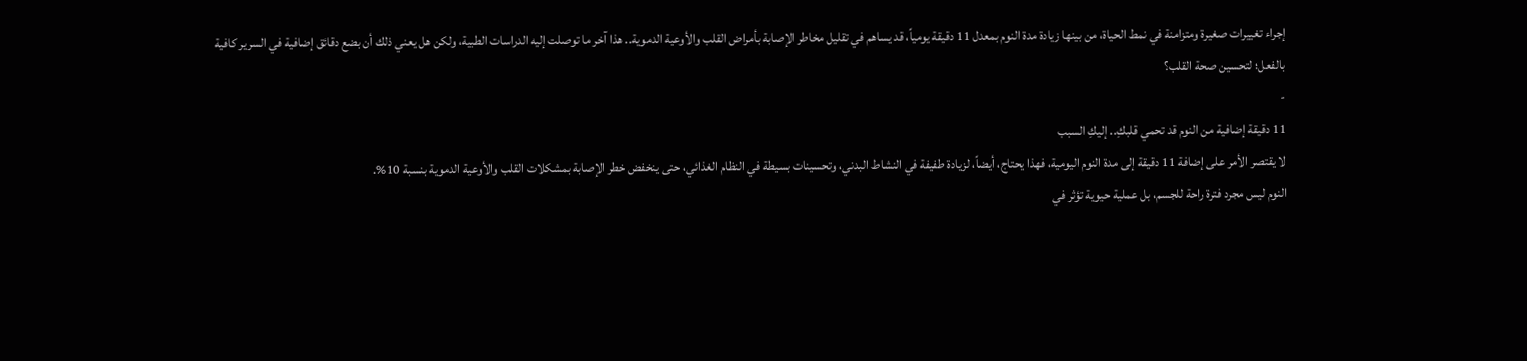إجراء تغييرات صغيرة ومتزامنة في نمط الحياة، من بينها زيادة مدة النوم بمعدل 11 دقيقة يومياً، قد يساهم في تقليل مخاطر الإصابة بأمراض القلب والأوعية الدموية.. هذا آخر ما توصلت إليه الدراسات الطبية، ولكن هل يعني ذلك أن بضع دقائق إضافية في السرير كافية بالفعل؛ لتحسين صحة القلب؟
-
11 دقيقة إضافية من النوم قد تحمي قلبكِ.. إليكِ السبب
لا يقتصر الأمر على إضافة 11 دقيقة إلى مدة النوم اليومية، فهذا يحتاج، أيضاً، لزيادة طفيفة في النشاط البدني، وتحسينات بسيطة في النظام الغذائي، حتى ينخفض خطر الإصابة بمشكلات القلب والأوعية الدموية بنسبة 10%.
النوم ليس مجرد فترة راحة للجسم، بل عملية حيوية تؤثر في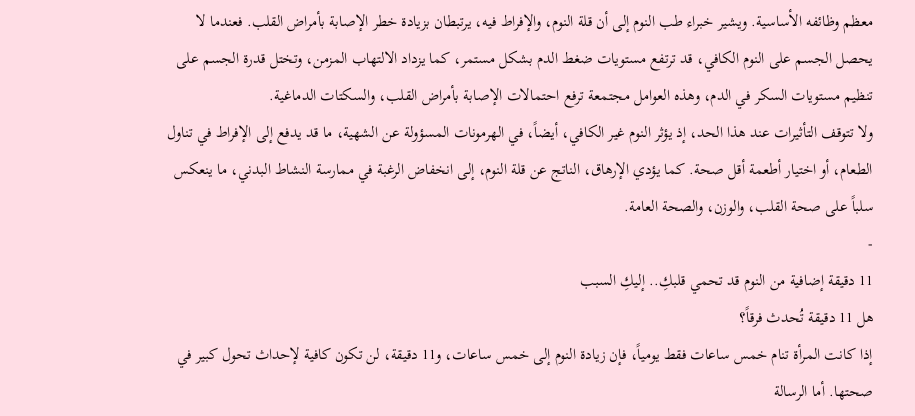معظم وظائفه الأساسية. ويشير خبراء طب النوم إلى أن قلة النوم، والإفراط فيه، يرتبطان بزيادة خطر الإصابة بأمراض القلب. فعندما لا يحصل الجسم على النوم الكافي، قد ترتفع مستويات ضغط الدم بشكل مستمر، كما يزداد الالتهاب المزمن، وتختل قدرة الجسم على تنظيم مستويات السكر في الدم، وهذه العوامل مجتمعة ترفع احتمالات الإصابة بأمراض القلب، والسكتات الدماغية.
ولا تتوقف التأثيرات عند هذا الحد، إذ يؤثر النوم غير الكافي، أيضاً، في الهرمونات المسؤولة عن الشهية، ما قد يدفع إلى الإفراط في تناول الطعام، أو اختيار أطعمة أقل صحة. كما يؤدي الإرهاق، الناتج عن قلة النوم، إلى انخفاض الرغبة في ممارسة النشاط البدني، ما ينعكس سلباً على صحة القلب، والوزن، والصحة العامة.
-
11 دقيقة إضافية من النوم قد تحمي قلبكِ.. إليكِ السبب
هل 11 دقيقة تُحدث فرقاً؟
إذا كانت المرأة تنام خمس ساعات فقط يومياً، فإن زيادة النوم إلى خمس ساعات، و11 دقيقة، لن تكون كافية لإحداث تحول كبير في صحتها. أما الرسالة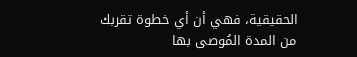الحقيقية، فهي أن أي خطوة تقربك من المدة المُوصى بها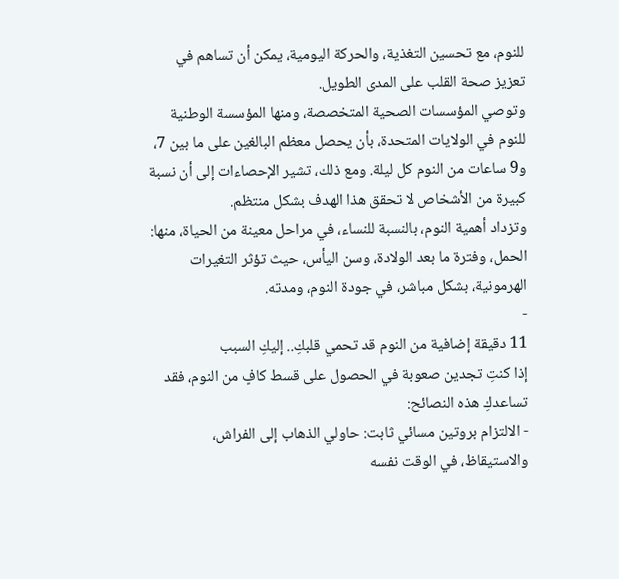للنوم، مع تحسين التغذية، والحركة اليومية، يمكن أن تساهم في تعزيز صحة القلب على المدى الطويل.
وتوصي المؤسسات الصحية المتخصصة، ومنها المؤسسة الوطنية للنوم في الولايات المتحدة، بأن يحصل معظم البالغين على ما بين 7، و9 ساعات من النوم كل ليلة. ومع ذلك، تشير الإحصاءات إلى أن نسبة كبيرة من الأشخاص لا تحقق هذا الهدف بشكل منتظم.
وتزداد أهمية النوم، بالنسبة للنساء، في مراحل معينة من الحياة، منها: الحمل، وفترة ما بعد الولادة، وسن اليأس، حيث تؤثر التغيرات الهرمونية، بشكل مباشر، في جودة النوم، ومدته.
-
11 دقيقة إضافية من النوم قد تحمي قلبكِ.. إليكِ السبب
إذا كنتِ تجدين صعوبة في الحصول على قسط كافٍ من النوم، فقد تساعدكِ هذه النصائح:
- الالتزام بروتين مسائي ثابت: حاولي الذهاب إلى الفراش، والاستيقاظ، في الوقت نفسه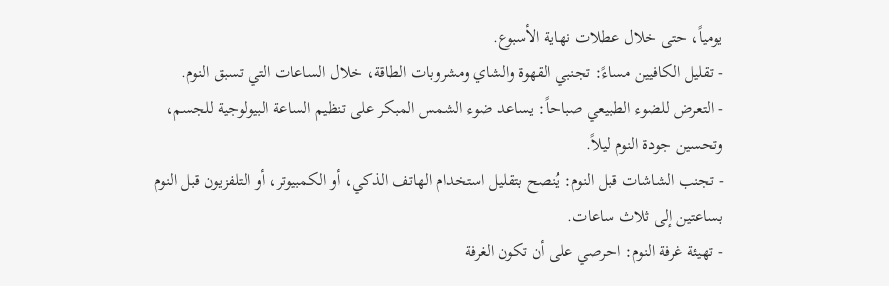يومياً، حتى خلال عطلات نهاية الأسبوع.
- تقليل الكافيين مساءً: تجنبي القهوة والشاي ومشروبات الطاقة، خلال الساعات التي تسبق النوم.
- التعرض للضوء الطبيعي صباحاً: يساعد ضوء الشمس المبكر على تنظيم الساعة البيولوجية للجسم، وتحسين جودة النوم ليلاً.
- تجنب الشاشات قبل النوم: يُنصح بتقليل استخدام الهاتف الذكي، أو الكمبيوتر، أو التلفزيون قبل النوم بساعتين إلى ثلاث ساعات.
- تهيئة غرفة النوم: احرصي على أن تكون الغرفة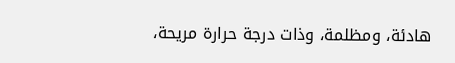هادئة، ومظلمة، وذات درجة حرارة مريحة،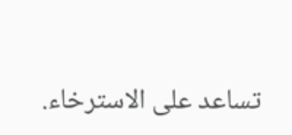تساعد على الاسترخاء.